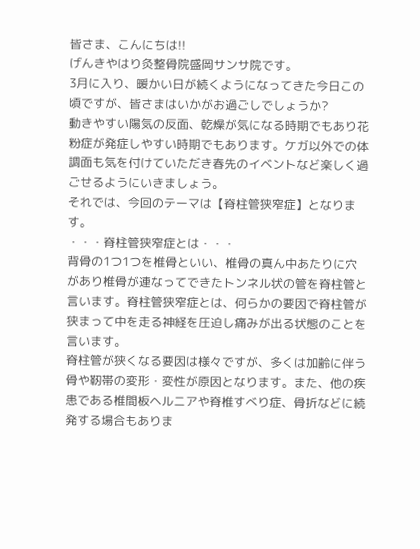皆さま、こんにちは!!
げんきやはり灸整骨院盛岡サンサ院です。
3月に入り、暖かい日が続くようになってきた今日この頃ですが、皆さまはいかがお過ごしでしょうか?
動きやすい陽気の反面、乾燥が気になる時期でもあり花粉症が発症しやすい時期でもあります。ケガ以外での体調面も気を付けていただき春先のイベントなど楽しく過ごせるようにいきましょう。
それでは、今回のテーマは【脊柱管狭窄症】となります。
・・・脊柱管狭窄症とは・・・
背骨の1つ1つを椎骨といい、椎骨の真ん中あたりに穴があり椎骨が連なってできたトンネル状の管を脊柱管と言います。脊柱管狭窄症とは、何らかの要因で脊柱管が狭まって中を走る神経を圧迫し痛みが出る状態のことを言います。
脊柱管が狭くなる要因は様々ですが、多くは加齢に伴う骨や靭帯の変形・変性が原因となります。また、他の疾患である椎間板ヘルニアや脊椎すべり症、骨折などに続発する場合もありま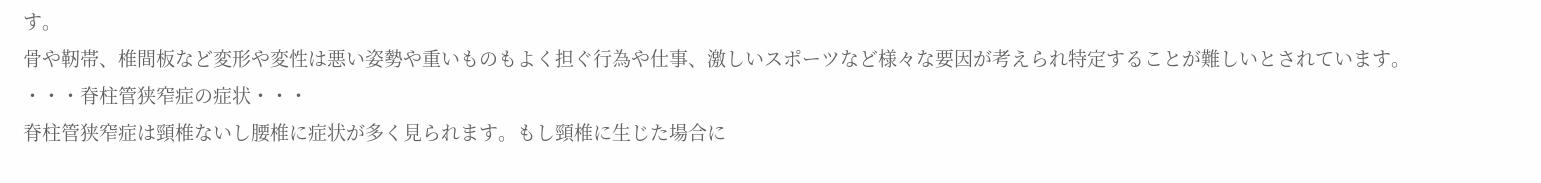す。
骨や靭帯、椎間板など変形や変性は悪い姿勢や重いものもよく担ぐ行為や仕事、激しいスポーツなど様々な要因が考えられ特定することが難しいとされています。
・・・脊柱管狭窄症の症状・・・
脊柱管狭窄症は頸椎ないし腰椎に症状が多く見られます。もし頸椎に生じた場合に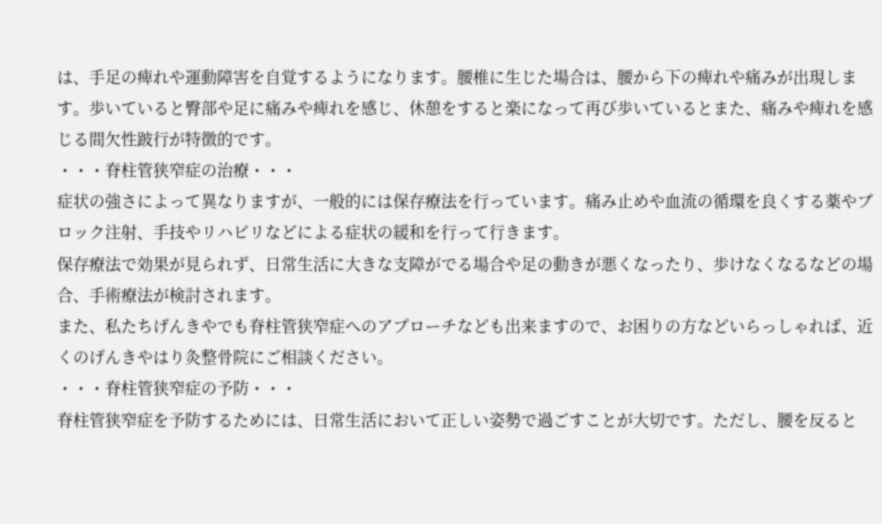は、手足の痺れや運動障害を自覚するようになります。腰椎に生じた場合は、腰から下の痺れや痛みが出現します。歩いていると臀部や足に痛みや痺れを感じ、休憩をすると楽になって再び歩いているとまた、痛みや痺れを感じる間欠性跛行が特徴的です。
・・・脊柱管狭窄症の治療・・・
症状の強さによって異なりますが、一般的には保存療法を行っています。痛み止めや血流の循環を良くする薬やブロック注射、手技やリハビリなどによる症状の緩和を行って行きます。
保存療法で効果が見られず、日常生活に大きな支障がでる場合や足の動きが悪くなったり、歩けなくなるなどの場合、手術療法が検討されます。
また、私たちげんきやでも脊柱管狭窄症へのアプローチなども出来ますので、お困りの方などいらっしゃれば、近くのげんきやはり灸整骨院にご相談ください。
・・・脊柱管狭窄症の予防・・・
脊柱管狭窄症を予防するためには、日常生活において正しい姿勢で過ごすことが大切です。ただし、腰を反ると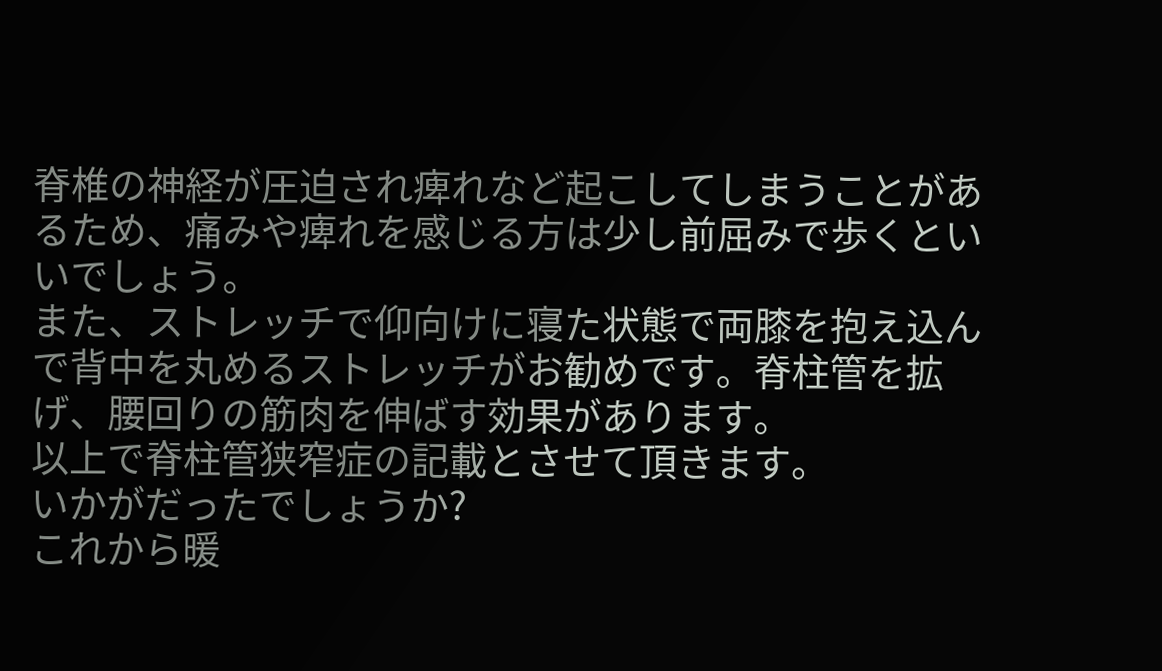脊椎の神経が圧迫され痺れなど起こしてしまうことがあるため、痛みや痺れを感じる方は少し前屈みで歩くといいでしょう。
また、ストレッチで仰向けに寝た状態で両膝を抱え込んで背中を丸めるストレッチがお勧めです。脊柱管を拡げ、腰回りの筋肉を伸ばす効果があります。
以上で脊柱管狭窄症の記載とさせて頂きます。
いかがだったでしょうか?
これから暖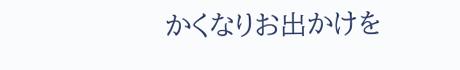かくなりお出かけを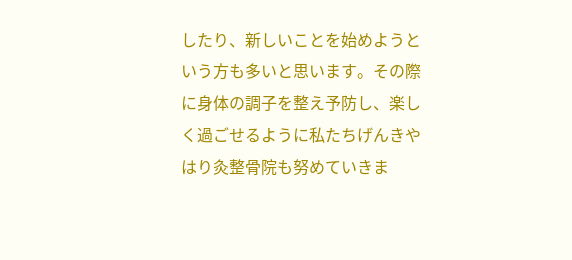したり、新しいことを始めようという方も多いと思います。その際に身体の調子を整え予防し、楽しく過ごせるように私たちげんきやはり灸整骨院も努めていきま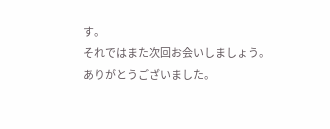す。
それではまた次回お会いしましょう。
ありがとうございました。